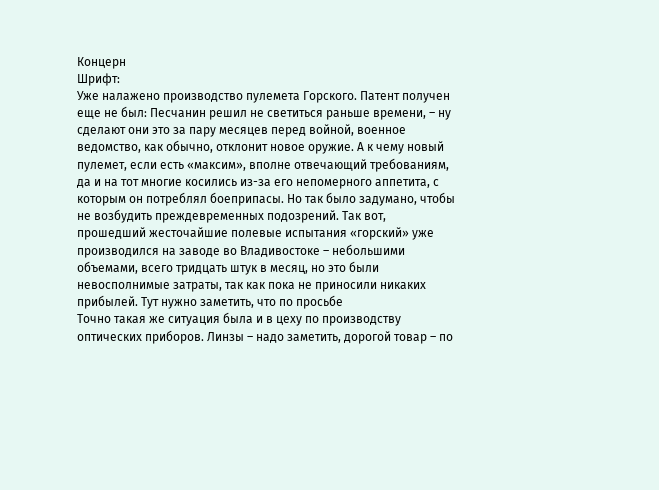Концерн
Шрифт:
Уже налажено производство пулемета Горского. Патент получен еще не был: Песчанин решил не светиться раньше времени, – ну сделают они это за пару месяцев перед войной, военное ведомство, как обычно, отклонит новое оружие. А к чему новый пулемет, если есть «максим», вполне отвечающий требованиям, да и на тот многие косились из-за его непомерного аппетита, с которым он потреблял боеприпасы. Но так было задумано, чтобы не возбудить преждевременных подозрений. Так вот, прошедший жесточайшие полевые испытания «горский» уже производился на заводе во Владивостоке – небольшими объемами, всего тридцать штук в месяц, но это были невосполнимые затраты, так как пока не приносили никаких прибылей. Тут нужно заметить, что по просьбе
Точно такая же ситуация была и в цеху по производству оптических приборов. Линзы – надо заметить, дорогой товар – по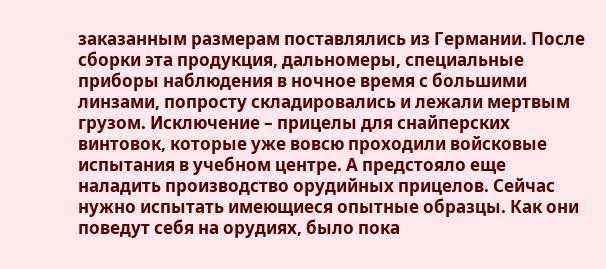заказанным размерам поставлялись из Германии. После сборки эта продукция, дальномеры, специальные приборы наблюдения в ночное время с большими линзами, попросту складировались и лежали мертвым грузом. Исключение – прицелы для снайперских винтовок, которые уже вовсю проходили войсковые испытания в учебном центре. А предстояло еще наладить производство орудийных прицелов. Сейчас нужно испытать имеющиеся опытные образцы. Как они поведут себя на орудиях, было пока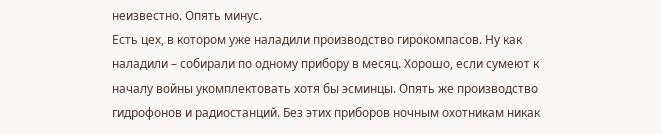неизвестно. Опять минус.
Есть цех, в котором уже наладили производство гирокомпасов. Ну как наладили – собирали по одному прибору в месяц. Хорошо, если сумеют к началу войны укомплектовать хотя бы эсминцы. Опять же производство гидрофонов и радиостанций. Без этих приборов ночным охотникам никак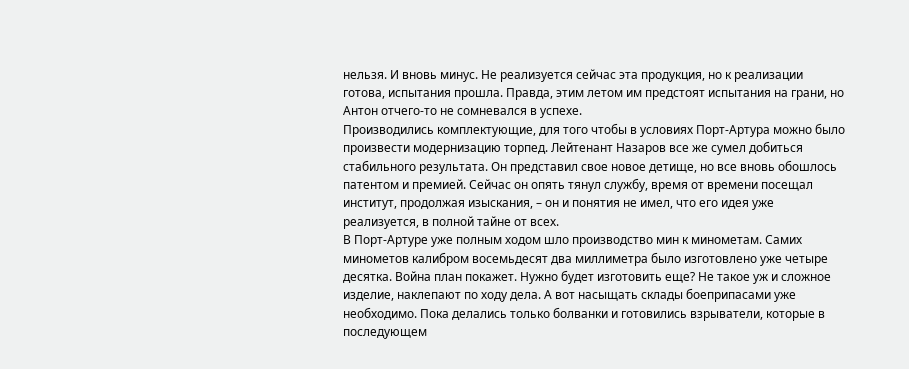нельзя. И вновь минус. Не реализуется сейчас эта продукция, но к реализации готова, испытания прошла. Правда, этим летом им предстоят испытания на грани, но Антон отчего-то не сомневался в успехе.
Производились комплектующие, для того чтобы в условиях Порт-Артура можно было произвести модернизацию торпед. Лейтенант Назаров все же сумел добиться стабильного результата. Он представил свое новое детище, но все вновь обошлось патентом и премией. Сейчас он опять тянул службу, время от времени посещал институт, продолжая изыскания, – он и понятия не имел, что его идея уже реализуется, в полной тайне от всех.
В Порт-Артуре уже полным ходом шло производство мин к минометам. Самих минометов калибром восемьдесят два миллиметра было изготовлено уже четыре десятка. Война план покажет. Нужно будет изготовить еще? Не такое уж и сложное изделие, наклепают по ходу дела. А вот насыщать склады боеприпасами уже необходимо. Пока делались только болванки и готовились взрыватели, которые в последующем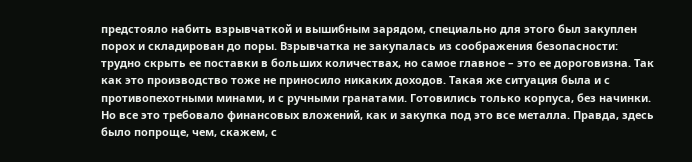предстояло набить взрывчаткой и вышибным зарядом, специально для этого был закуплен порох и складирован до поры. Взрывчатка не закупалась из соображения безопасности: трудно скрыть ее поставки в больших количествах, но самое главное – это ее дороговизна. Так как это производство тоже не приносило никаких доходов. Такая же ситуация была и с противопехотными минами, и с ручными гранатами. Готовились только корпуса, без начинки. Но все это требовало финансовых вложений, как и закупка под это все металла. Правда, здесь было попроще, чем, скажем, с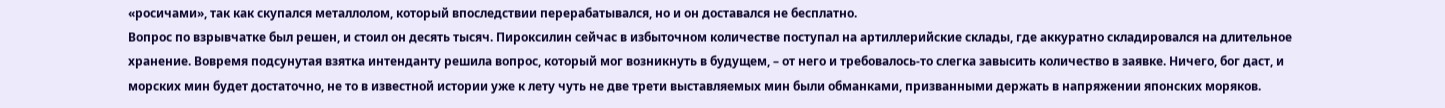«росичами», так как скупался металлолом, который впоследствии перерабатывался, но и он доставался не бесплатно.
Вопрос по взрывчатке был решен, и стоил он десять тысяч. Пироксилин сейчас в избыточном количестве поступал на артиллерийские склады, где аккуратно складировался на длительное хранение. Вовремя подсунутая взятка интенданту решила вопрос, который мог возникнуть в будущем, – от него и требовалось-то слегка завысить количество в заявке. Ничего, бог даст, и морских мин будет достаточно, не то в известной истории уже к лету чуть не две трети выставляемых мин были обманками, призванными держать в напряжении японских моряков.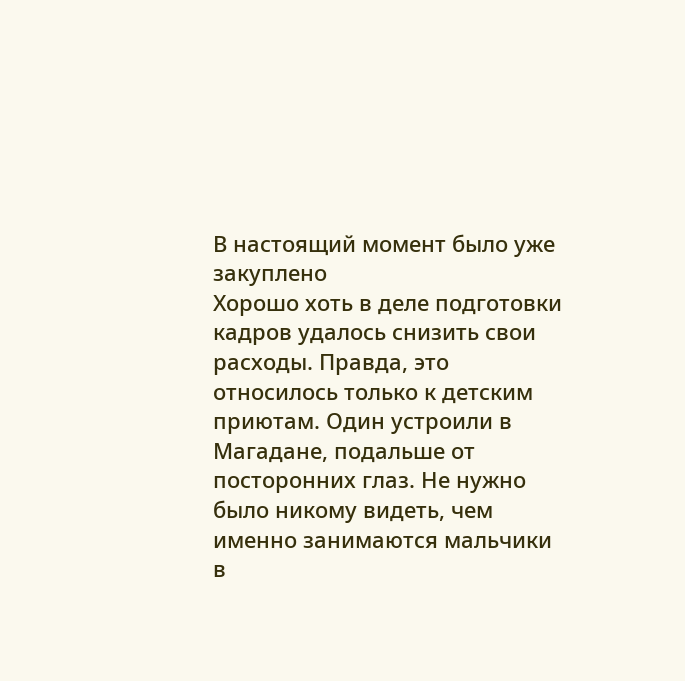В настоящий момент было уже закуплено
Хорошо хоть в деле подготовки кадров удалось снизить свои расходы. Правда, это относилось только к детским приютам. Один устроили в Магадане, подальше от посторонних глаз. Не нужно было никому видеть, чем именно занимаются мальчики в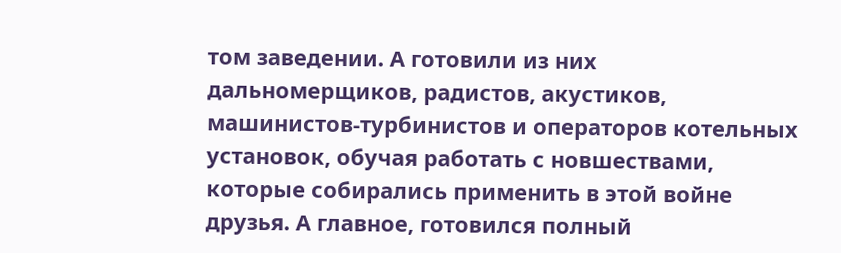том заведении. А готовили из них дальномерщиков, радистов, акустиков, машинистов-турбинистов и операторов котельных установок, обучая работать с новшествами, которые собирались применить в этой войне друзья. А главное, готовился полный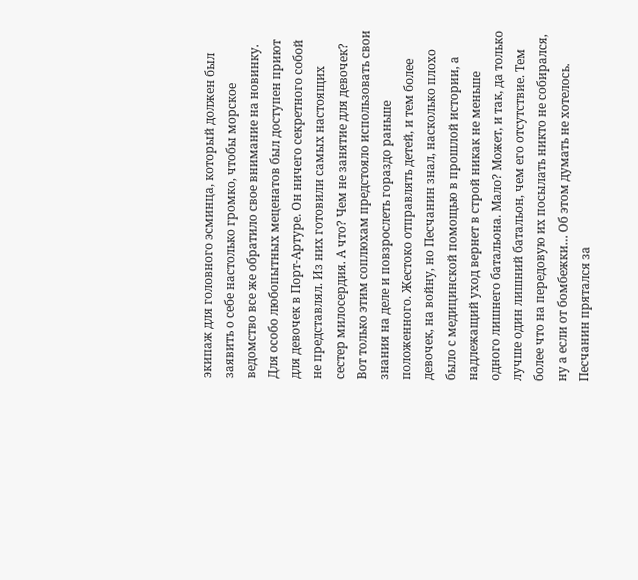экипаж для головного эсминца, который должен был заявить о себе настолько громко, чтобы морское ведомство все же обратило свое внимание на новинку.
Для особо любопытных меценатов был доступен приют для девочек в Порт-Артуре. Он ничего секретного собой не представлял. Из них готовили самых настоящих сестер милосердия. А что? Чем не занятие для девочек? Вот только этим соплюхам предстояло использовать свои знания на деле и повзрослеть гораздо раньше положенного. Жестоко отправлять детей, и тем более девочек, на войну, но Песчанин знал, насколько плохо было с медицинской помощью в прошлой истории, а надлежащий уход вернет в строй никак не меньше одного лишнего батальона. Мало? Может, и так, да только лучше один лишний батальон, чем его отсутствие. Тем более что на передовую их посылать никто не собирался, ну а если от бомбежки… Об этом думать не хотелось. Песчанин прятался за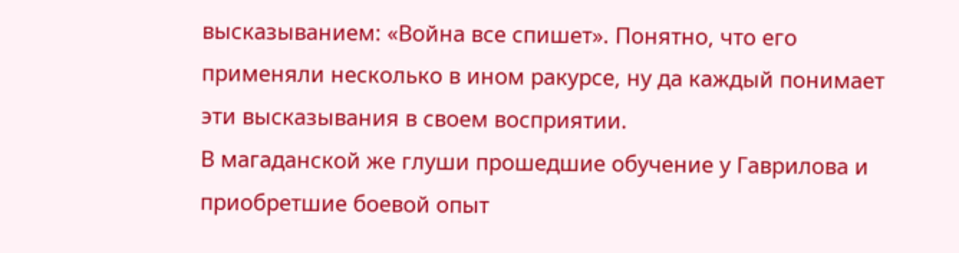высказыванием: «Война все спишет». Понятно, что его применяли несколько в ином ракурсе, ну да каждый понимает эти высказывания в своем восприятии.
В магаданской же глуши прошедшие обучение у Гаврилова и приобретшие боевой опыт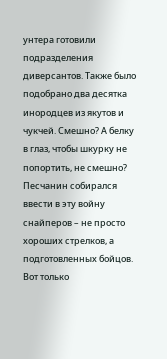унтера готовили подразделения диверсантов. Также было подобрано два десятка инородцев из якутов и чукчей. Смешно? А белку в глаз, чтобы шкурку не попортить, не смешно? Песчанин собирался ввести в эту войну снайперов – не просто хороших стрелков, а подготовленных бойцов. Вот только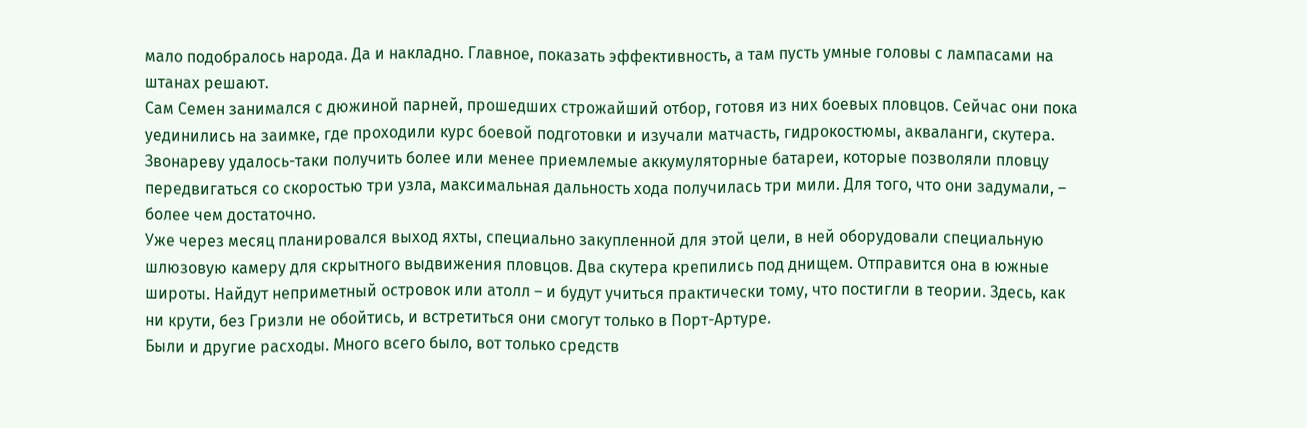мало подобралось народа. Да и накладно. Главное, показать эффективность, а там пусть умные головы с лампасами на штанах решают.
Сам Семен занимался с дюжиной парней, прошедших строжайший отбор, готовя из них боевых пловцов. Сейчас они пока уединились на заимке, где проходили курс боевой подготовки и изучали матчасть, гидрокостюмы, акваланги, скутера. Звонареву удалось-таки получить более или менее приемлемые аккумуляторные батареи, которые позволяли пловцу передвигаться со скоростью три узла, максимальная дальность хода получилась три мили. Для того, что они задумали, – более чем достаточно.
Уже через месяц планировался выход яхты, специально закупленной для этой цели, в ней оборудовали специальную шлюзовую камеру для скрытного выдвижения пловцов. Два скутера крепились под днищем. Отправится она в южные широты. Найдут неприметный островок или атолл – и будут учиться практически тому, что постигли в теории. Здесь, как ни крути, без Гризли не обойтись, и встретиться они смогут только в Порт-Артуре.
Были и другие расходы. Много всего было, вот только средств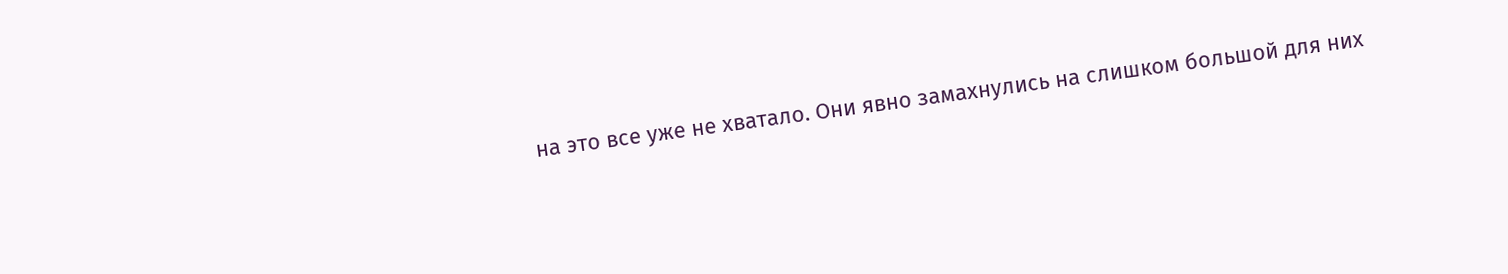на это все уже не хватало. Они явно замахнулись на слишком большой для них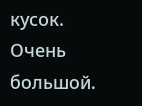кусок. Очень большой.